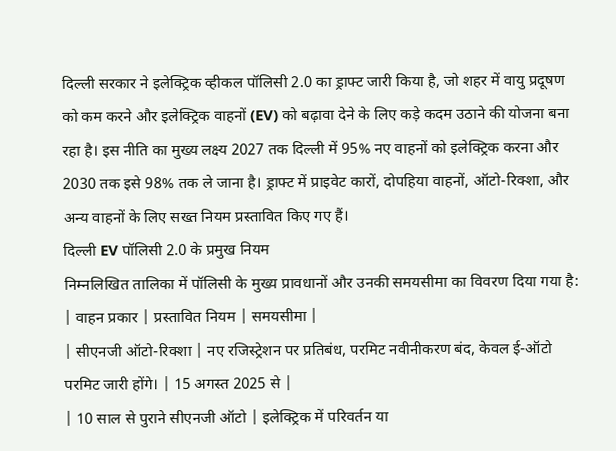दिल्ली सरकार ने इलेक्ट्रिक व्हीकल पॉलिसी 2.0 का ड्राफ्ट जारी किया है, जो शहर में वायु प्रदूषण को कम करने और इलेक्ट्रिक वाहनों (EV) को बढ़ावा देने के लिए कड़े कदम उठाने की योजना बना रहा है। इस नीति का मुख्य लक्ष्य 2027 तक दिल्ली में 95% नए वाहनों को इलेक्ट्रिक करना और 2030 तक इसे 98% तक ले जाना है। ड्राफ्ट में प्राइवेट कारों, दोपहिया वाहनों, ऑटो-रिक्शा, और अन्य वाहनों के लिए सख्त नियम प्रस्तावित किए गए हैं।
दिल्ली EV पॉलिसी 2.0 के प्रमुख नियम
निम्नलिखित तालिका में पॉलिसी के मुख्य प्रावधानों और उनकी समयसीमा का विवरण दिया गया है:
| वाहन प्रकार | प्रस्तावित नियम | समयसीमा |
| सीएनजी ऑटो-रिक्शा | नए रजिस्ट्रेशन पर प्रतिबंध, परमिट नवीनीकरण बंद, केवल ई-ऑटो परमिट जारी होंगे। | 15 अगस्त 2025 से |
| 10 साल से पुराने सीएनजी ऑटो | इलेक्ट्रिक में परिवर्तन या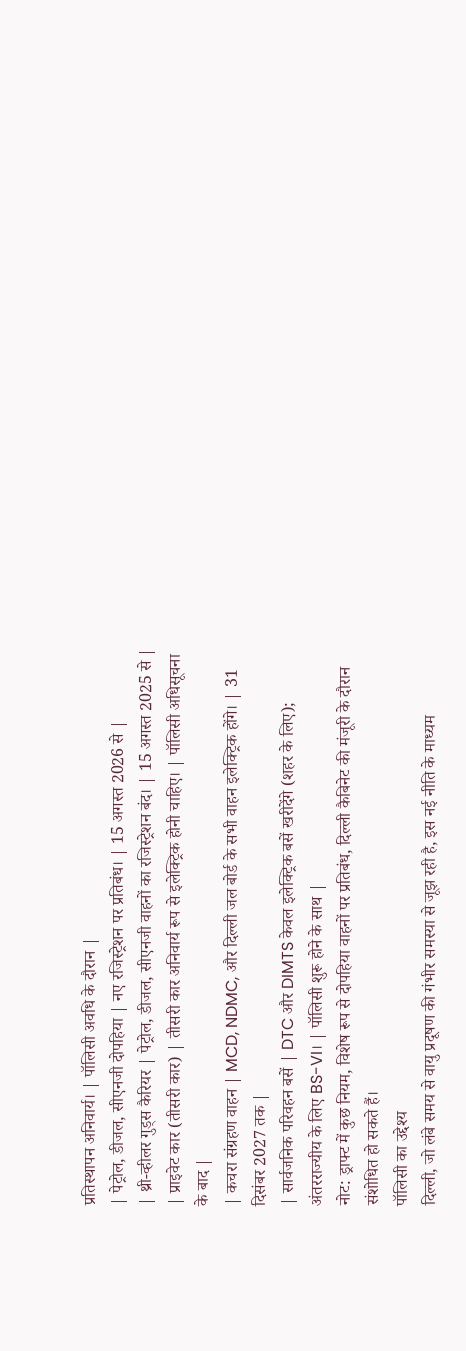प्रतिस्थापन अनिवार्य। | पॉलिसी अवधि के दौरान |
| पेट्रोल, डीजल, सीएनजी दोपहिया | नए रजिस्ट्रेशन पर प्रतिबंध। | 15 अगस्त 2026 से |
| थ्री-व्हीलर गुड्स कैरियर | पेट्रोल, डीजल, सीएनजी वाहनों का रजिस्ट्रेशन बंद। | 15 अगस्त 2025 से |
| प्राइवेट कार (तीसरी कार) | तीसरी कार अनिवार्य रूप से इलेक्ट्रिक होनी चाहिए। | पॉलिसी अधिसूचना के बाद |
| कचरा संग्रहण वाहन | MCD, NDMC, और दिल्ली जल बोर्ड के सभी वाहन इलेक्ट्रिक होंगे। | 31 दिसंबर 2027 तक |
| सार्वजनिक परिवहन बसें | DTC और DIMTS केवल इलेक्ट्रिक बसें खरीदेंगे (शहर के लिए); अंतरराज्यीय के लिए BS-VI। | पॉलिसी शुरू होने के साथ |
नोट: ड्राफ्ट में कुछ नियम, विशेष रूप से दोपहिया वाहनों पर प्रतिबंध, दिल्ली कैबिनेट की मंजूरी के दौरान संशोधित हो सकते हैं।
पॉलिसी का उद्देश्य
दिल्ली, जो लंबे समय से वायु प्रदूषण की गंभीर समस्या से जूझ रही है, इस नई नीति के माध्यम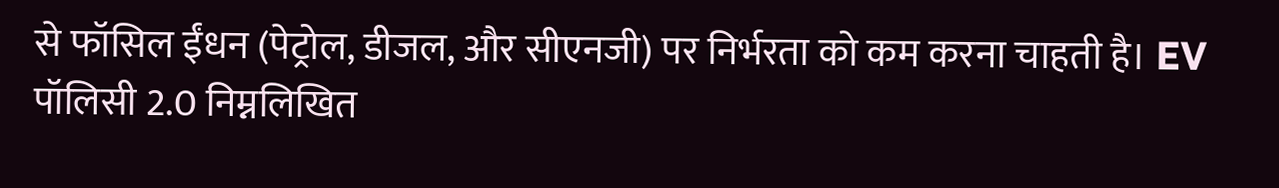से फॉसिल ईंधन (पेट्रोल, डीजल, और सीएनजी) पर निर्भरता को कम करना चाहती है। EV पॉलिसी 2.0 निम्नलिखित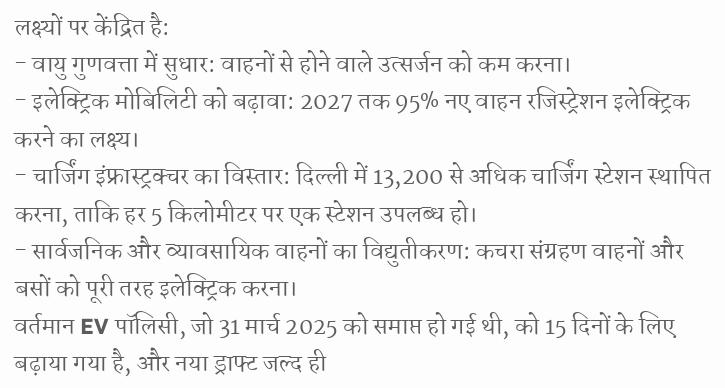लक्ष्यों पर केंद्रित है:
- वायु गुणवत्ता में सुधार: वाहनों से होने वाले उत्सर्जन को कम करना।
- इलेक्ट्रिक मोबिलिटी को बढ़ावा: 2027 तक 95% नए वाहन रजिस्ट्रेशन इलेक्ट्रिक करने का लक्ष्य।
- चार्जिंग इंफ्रास्ट्रक्चर का विस्तार: दिल्ली में 13,200 से अधिक चार्जिंग स्टेशन स्थापित करना, ताकि हर 5 किलोमीटर पर एक स्टेशन उपलब्ध हो।
- सार्वजनिक और व्यावसायिक वाहनों का विद्युतीकरण: कचरा संग्रहण वाहनों और बसों को पूरी तरह इलेक्ट्रिक करना।
वर्तमान EV पॉलिसी, जो 31 मार्च 2025 को समाप्त हो गई थी, को 15 दिनों के लिए बढ़ाया गया है, और नया ड्राफ्ट जल्द ही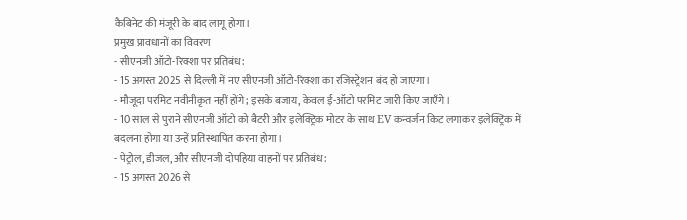कैबिनेट की मंजूरी के बाद लागू होगा।
प्रमुख प्रावधानों का विवरण
- सीएनजी ऑटो-रिक्शा पर प्रतिबंध:
- 15 अगस्त 2025 से दिल्ली में नए सीएनजी ऑटो-रिक्शा का रजिस्ट्रेशन बंद हो जाएगा।
- मौजूदा परमिट नवीनीकृत नहीं होंगे; इसके बजाय, केवल ई-ऑटो परमिट जारी किए जाएँगे।
- 10 साल से पुराने सीएनजी ऑटो को बैटरी और इलेक्ट्रिक मोटर के साथ EV कन्वर्जन किट लगाकर इलेक्ट्रिक में बदलना होगा या उन्हें प्रतिस्थापित करना होगा।
- पेट्रोल, डीजल, और सीएनजी दोपहिया वाहनों पर प्रतिबंध:
- 15 अगस्त 2026 से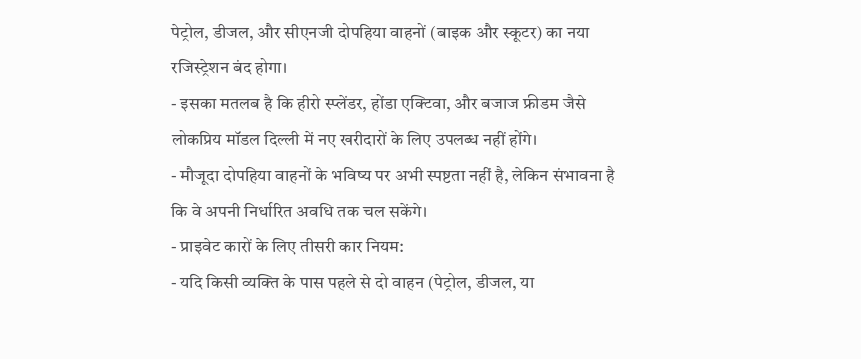पेट्रोल, डीजल, और सीएनजी दोपहिया वाहनों (बाइक और स्कूटर) का नया रजिस्ट्रेशन बंद होगा।
- इसका मतलब है कि हीरो स्प्लेंडर, होंडा एक्टिवा, और बजाज फ्रीडम जैसे लोकप्रिय मॉडल दिल्ली में नए खरीदारों के लिए उपलब्ध नहीं होंगे।
- मौजूदा दोपहिया वाहनों के भविष्य पर अभी स्पष्टता नहीं है, लेकिन संभावना है कि वे अपनी निर्धारित अवधि तक चल सकेंगे।
- प्राइवेट कारों के लिए तीसरी कार नियम:
- यदि किसी व्यक्ति के पास पहले से दो वाहन (पेट्रोल, डीजल, या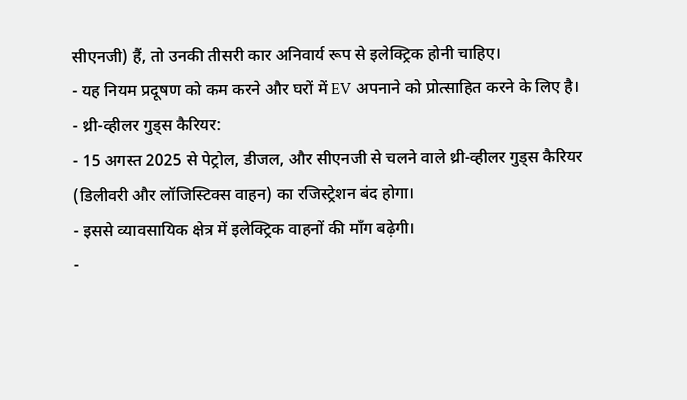सीएनजी) हैं, तो उनकी तीसरी कार अनिवार्य रूप से इलेक्ट्रिक होनी चाहिए।
- यह नियम प्रदूषण को कम करने और घरों में EV अपनाने को प्रोत्साहित करने के लिए है।
- थ्री-व्हीलर गुड्स कैरियर:
- 15 अगस्त 2025 से पेट्रोल, डीजल, और सीएनजी से चलने वाले थ्री-व्हीलर गुड्स कैरियर (डिलीवरी और लॉजिस्टिक्स वाहन) का रजिस्ट्रेशन बंद होगा।
- इससे व्यावसायिक क्षेत्र में इलेक्ट्रिक वाहनों की माँग बढ़ेगी।
-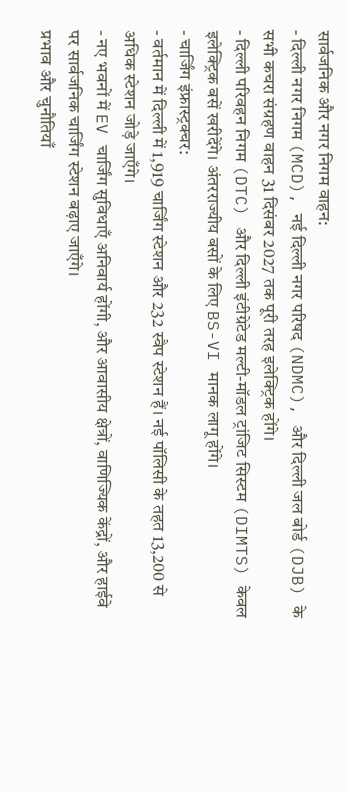सार्वजनिक और नगर निगम वाहन:
- दिल्ली नगर निगम (MCD), नई दिल्ली नगर परिषद (NDMC), और दिल्ली जल बोर्ड (DJB) के सभी कचरा संग्रहण वाहन 31 दिसंबर 2027 तक पूरी तरह इलेक्ट्रिक होंगे।
- दिल्ली परिवहन निगम (DTC) और दिल्ली इंटीग्रेटेड मल्टी-मॉडल ट्रांजिट सिस्टम (DIMTS) केवल इलेक्ट्रिक बसें खरीदेंगे। अंतरराज्यीय बसों के लिए BS-VI मानक लागू होंगे।
- चार्जिंग इंफ्रास्ट्रक्चर:
- वर्तमान में दिल्ली में 1,919 चार्जिंग स्टेशन और 232 स्वैप स्टेशन हैं। नई पॉलिसी के तहत 13,200 से अधिक स्टेशन जोड़े जाएँगे।
- नए भवनों में EV चार्जिंग सुविधाएँ अनिवार्य होंगी, और आवासीय क्षेत्रों, वाणिज्यिक केंद्रों, और हाईवे पर सार्वजनिक चार्जिंग स्टेशन बढ़ाए जाएँगे।
प्रभाव और चुनौतियाँ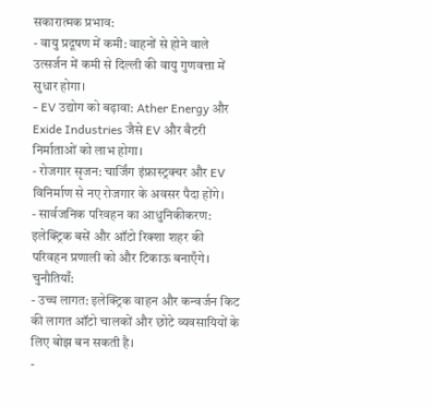सकारात्मक प्रभाव:
- वायु प्रदूषण में कमी: वाहनों से होने वाले उत्सर्जन में कमी से दिल्ली की वायु गुणवत्ता में सुधार होगा।
- EV उद्योग को बढ़ावा: Ather Energy और Exide Industries जैसे EV और बैटरी निर्माताओं को लाभ होगा।
- रोजगार सृजन: चार्जिंग इंफ्रास्ट्रक्चर और EV विनिर्माण से नए रोजगार के अवसर पैदा होंगे।
- सार्वजनिक परिवहन का आधुनिकीकरण: इलेक्ट्रिक बसें और ऑटो रिक्शा शहर की परिवहन प्रणाली को और टिकाऊ बनाएँगे।
चुनौतियाँ:
- उच्च लागत: इलेक्ट्रिक वाहन और कन्वर्जन किट की लागत ऑटो चालकों और छोटे व्यवसायियों के लिए बोझ बन सकती है।
-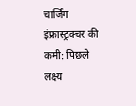चार्जिंग इंफ्रास्ट्रक्चर की कमी: पिछले लक्ष्य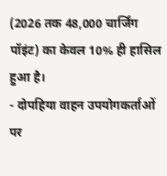(2026 तक 48,000 चार्जिंग पॉइंट) का केवल 10% ही हासिल हुआ है।
- दोपहिया वाहन उपयोगकर्ताओं पर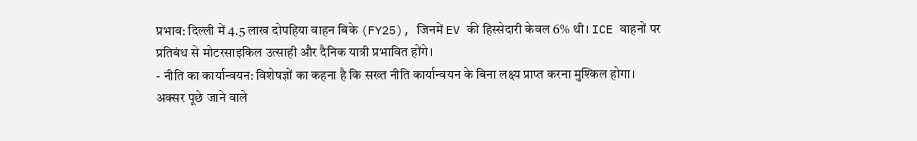प्रभाव: दिल्ली में 4.5 लाख दोपहिया वाहन बिके (FY25), जिनमें EV की हिस्सेदारी केवल 6% थी। ICE वाहनों पर प्रतिबंध से मोटरसाइकिल उत्साही और दैनिक यात्री प्रभावित होंगे।
- नीति का कार्यान्वयन: विशेषज्ञों का कहना है कि सख्त नीति कार्यान्वयन के बिना लक्ष्य प्राप्त करना मुश्किल होगा।
अक्सर पूछे जाने वाले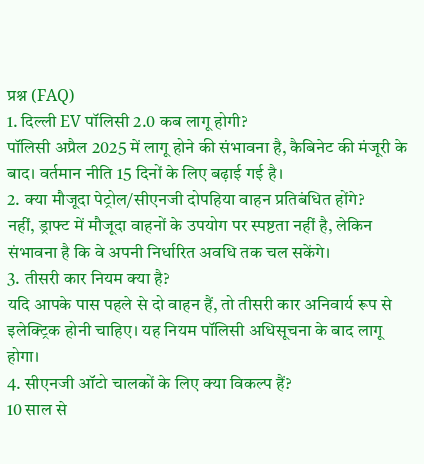प्रश्न (FAQ)
1. दिल्ली EV पॉलिसी 2.0 कब लागू होगी?
पॉलिसी अप्रैल 2025 में लागू होने की संभावना है, कैबिनेट की मंजूरी के बाद। वर्तमान नीति 15 दिनों के लिए बढ़ाई गई है।
2. क्या मौजूदा पेट्रोल/सीएनजी दोपहिया वाहन प्रतिबंधित होंगे?
नहीं, ड्राफ्ट में मौजूदा वाहनों के उपयोग पर स्पष्टता नहीं है, लेकिन संभावना है कि वे अपनी निर्धारित अवधि तक चल सकेंगे।
3. तीसरी कार नियम क्या है?
यदि आपके पास पहले से दो वाहन हैं, तो तीसरी कार अनिवार्य रूप से इलेक्ट्रिक होनी चाहिए। यह नियम पॉलिसी अधिसूचना के बाद लागू होगा।
4. सीएनजी ऑटो चालकों के लिए क्या विकल्प हैं?
10 साल से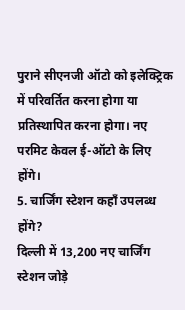पुराने सीएनजी ऑटो को इलेक्ट्रिक में परिवर्तित करना होगा या प्रतिस्थापित करना होगा। नए परमिट केवल ई-ऑटो के लिए होंगे।
5. चार्जिंग स्टेशन कहाँ उपलब्ध होंगे?
दिल्ली में 13,200 नए चार्जिंग स्टेशन जोड़े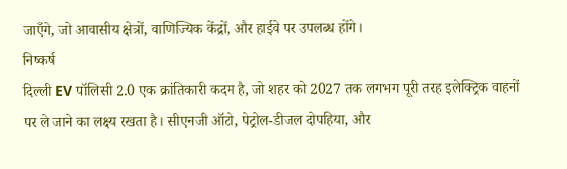जाएँगे, जो आवासीय क्षेत्रों, वाणिज्यिक केंद्रों, और हाईवे पर उपलब्ध होंगे।
निष्कर्ष
दिल्ली EV पॉलिसी 2.0 एक क्रांतिकारी कदम है, जो शहर को 2027 तक लगभग पूरी तरह इलेक्ट्रिक वाहनों पर ले जाने का लक्ष्य रखता है। सीएनजी ऑटो, पेट्रोल-डीजल दोपहिया, और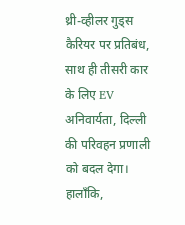थ्री-व्हीलर गुड्स कैरियर पर प्रतिबंध, साथ ही तीसरी कार के लिए EV अनिवार्यता, दिल्ली की परिवहन प्रणाली को बदल देगा। हालाँकि,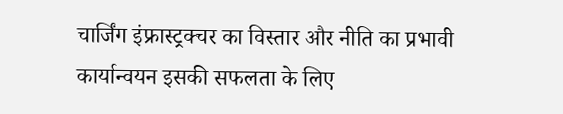चार्जिंग इंफ्रास्ट्रक्चर का विस्तार और नीति का प्रभावी कार्यान्वयन इसकी सफलता के लिए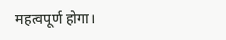महत्वपूर्ण होगा।